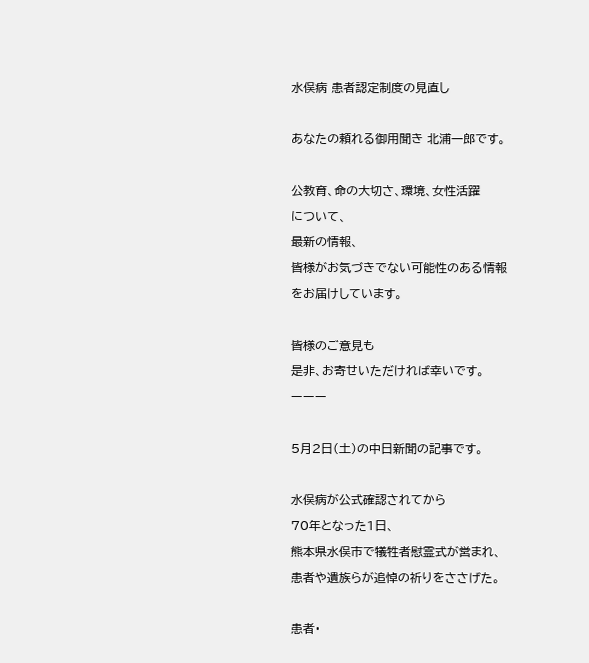水俣病 患者認定制度の見直し

あなたの頼れる御用聞き 北浦一郎です。

公教育、命の大切さ、環境、女性活躍
について、
最新の情報、
皆様がお気づきでない可能性のある情報
をお届けしています。

皆様のご意見も
是非、お寄せいただければ幸いです。
ーーー

5月2日(土)の中日新聞の記事です。

水俣病が公式確認されてから
70年となった1日、
熊本県水俣市で犠牲者慰霊式が営まれ、
患者や遺族らが追悼の祈りをささげた。

患者・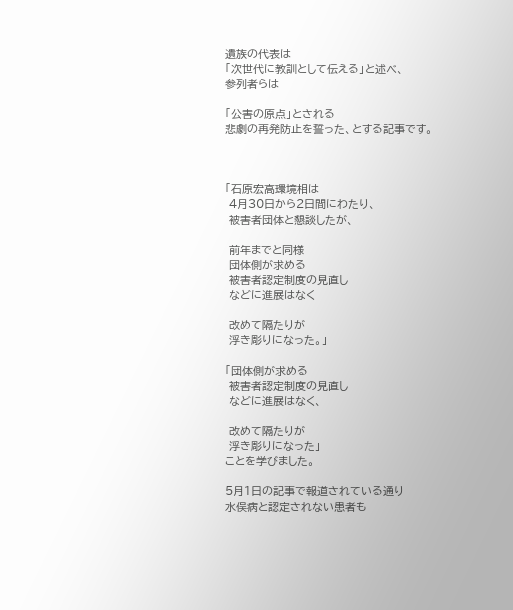遺族の代表は
「次世代に教訓として伝える」と述べ、
参列者らは

「公害の原点」とされる
悲劇の再発防止を誓った、とする記事です。



「石原宏高環境相は
 4月30日から2日間にわたり、
 被害者団体と懇談したが、

 前年までと同様
 団体側が求める
 被害者認定制度の見直し
 などに進展はなく

 改めて隔たりが
 浮き彫りになった。」

「団体側が求める
 被害者認定制度の見直し
 などに進展はなく、

 改めて隔たりが
 浮き彫りになった」
ことを学びました。

5月1日の記事で報道されている通り
水俣病と認定されない患者も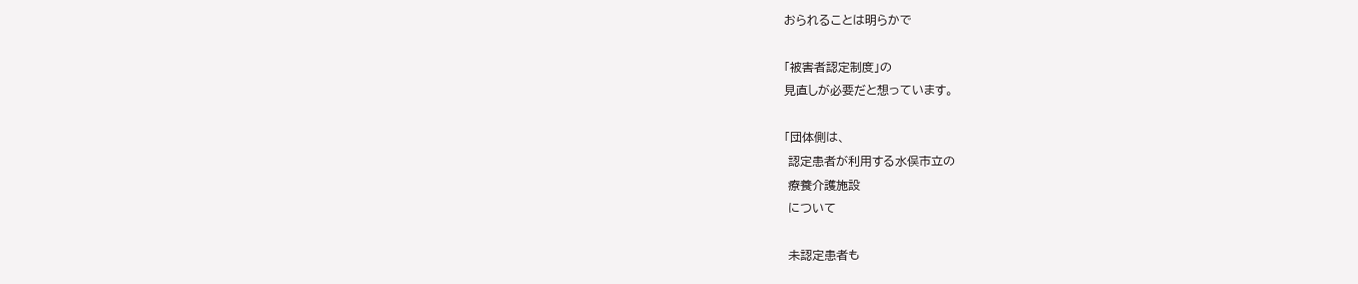おられることは明らかで

「被害者認定制度」の
見直しが必要だと想っています。

「団体側は、
 認定患者が利用する水俣市立の
 療養介護施設
 について

 未認定患者も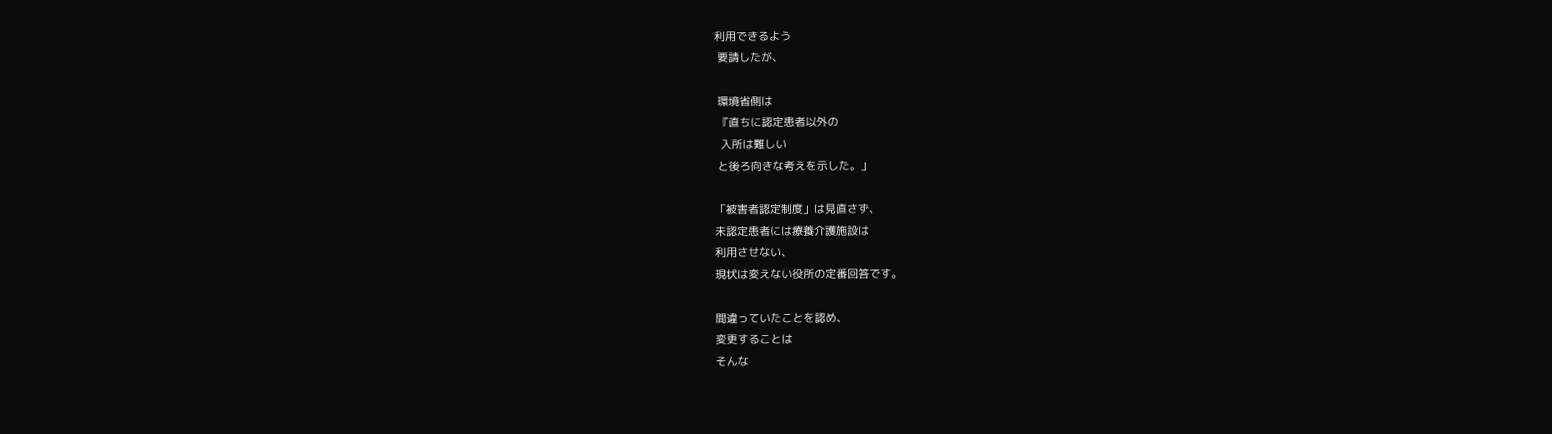利用できるよう
 要請したが、

 環境省側は
 『直ちに認定患者以外の
  入所は難しい
 と後ろ向きな考えを示した。」

「被害者認定制度」は見直さず、
未認定患者には療養介護施設は
利用させない、
現状は変えない役所の定番回答です。

間違っていたことを認め、
変更することは
そんな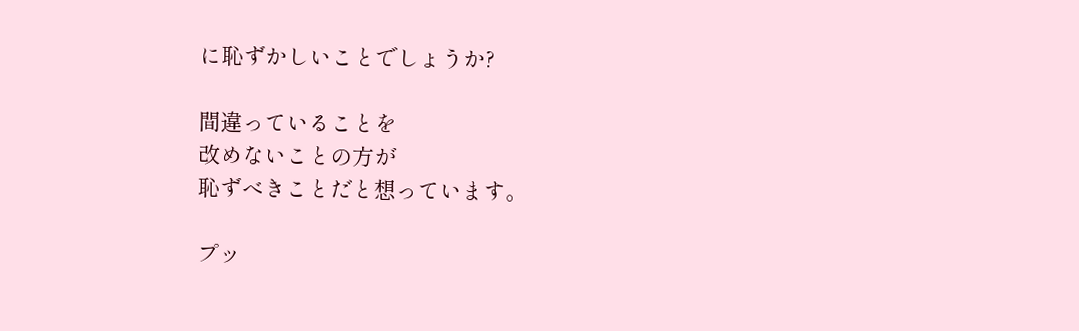に恥ずかしいことでしょうか?

間違っていることを
改めないことの方が
恥ずべきことだと想っています。

プッ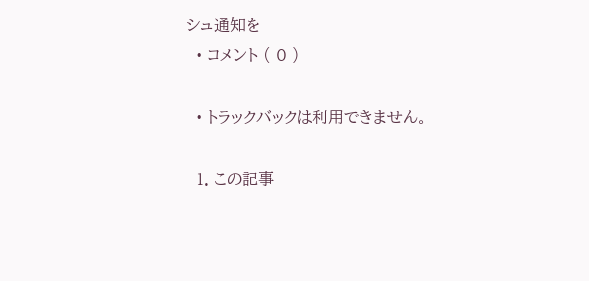シュ通知を
  • コメント ( 0 )

  • トラックバックは利用できません。

  1. この記事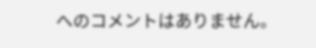へのコメントはありません。